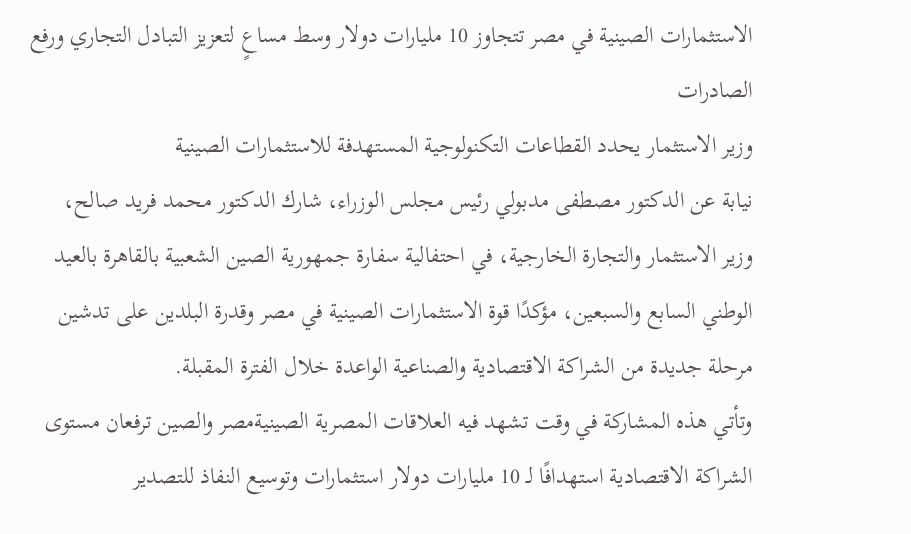الاستثمارات الصينية في مصر تتجاوز 10 مليارات دولار وسط مساعٍ لتعزيز التبادل التجاري ورفع الصادرات
وزير الاستثمار يحدد القطاعات التكنولوجية المستهدفة للاستثمارات الصينية
نيابة عن الدكتور مصطفى مدبولي رئيس مجلس الوزراء، شارك الدكتور محمد فريد صالح، وزير الاستثمار والتجارة الخارجية، في احتفالية سفارة جمهورية الصين الشعبية بالقاهرة بالعيد الوطني السابع والسبعين، مؤكدًا قوة الاستثمارات الصينية في مصر وقدرة البلدين على تدشين مرحلة جديدة من الشراكة الاقتصادية والصناعية الواعدة خلال الفترة المقبلة.
وتأتي هذه المشاركة في وقت تشهد فيه العلاقات المصرية الصينيةمصر والصين ترفعان مستوى الشراكة الاقتصادية استهدافًا لـ 10 مليارات دولار استثمارات وتوسيع النفاذ للتصدير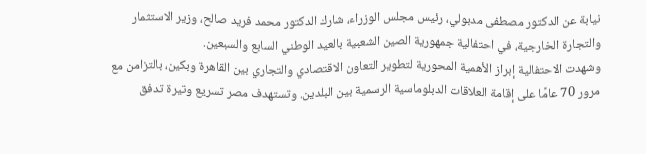نيابة عن الدكتور مصطفى مدبولي، رئيس مجلس الوزراء، شارك الدكتور محمد فريد صالح، وزير الاستثمار والتجارة الخارجية، في احتفالية جمهورية الصين الشعبية بالعيد الوطني السابع والسبعين.
وشهدت الاحتفالية إبراز الأهمية المحورية لتطوير التعاون الاقتصادي والتجاري بين القاهرة وبكين، بالتزامن مع مرور 70 عامًا على إقامة العلاقات الدبلوماسية الرسمية بين البلدين. وتستهدف مصر تسريع وتيرة تدفق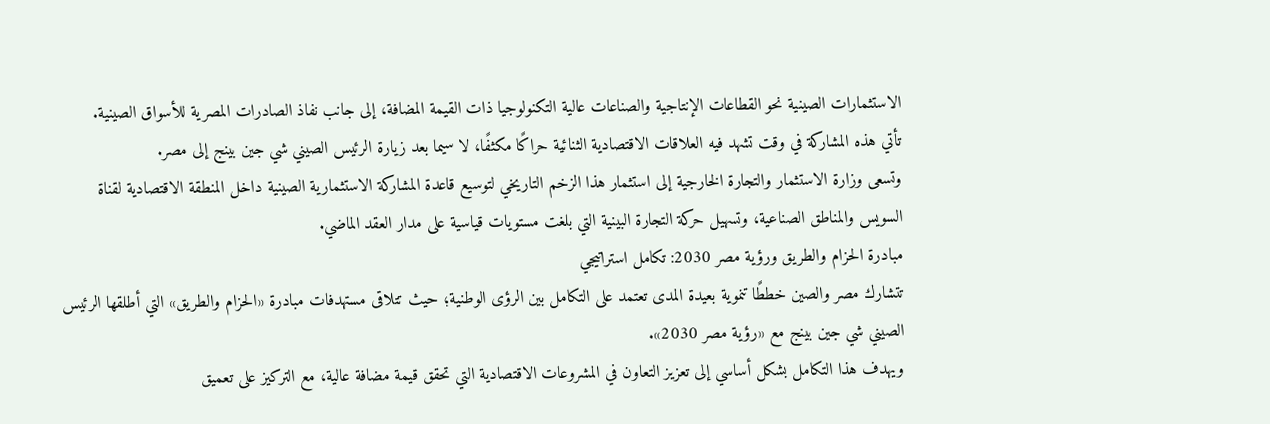الاستثمارات الصينية نحو القطاعات الإنتاجية والصناعات عالية التكنولوجيا ذات القيمة المضافة، إلى جانب نفاذ الصادرات المصرية للأسواق الصينية.
تأتي هذه المشاركة في وقت تشهد فيه العلاقات الاقتصادية الثنائية حراكًا مكثفًا، لا سيما بعد زيارة الرئيس الصيني شي جين بينج إلى مصر.
وتسعى وزارة الاستثمار والتجارة الخارجية إلى استثمار هذا الزخم التاريخي لتوسيع قاعدة المشاركة الاستثمارية الصينية داخل المنطقة الاقتصادية لقناة السويس والمناطق الصناعية، وتسهيل حركة التجارة البينية التي بلغت مستويات قياسية على مدار العقد الماضي.
مبادرة الحزام والطريق ورؤية مصر 2030: تكامل استراتيجي
تتشارك مصر والصين خططًا تنموية بعيدة المدى تعتمد على التكامل بين الرؤى الوطنية؛ حيث تتلاقى مستهدفات مبادرة «الحزام والطريق» التي أطلقها الرئيس الصيني شي جين بينج مع «رؤية مصر 2030».
ويهدف هذا التكامل بشكل أساسي إلى تعزيز التعاون في المشروعات الاقتصادية التي تحقق قيمة مضافة عالية، مع التركيز على تعميق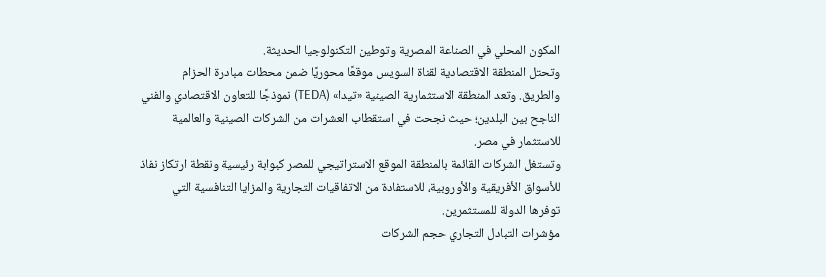المكون المحلي في الصناعة المصرية وتوطين التكنولوجيا الحديثة.
وتحتل المنطقة الاقتصادية لقناة السويس موقعًا محوريًا ضمن محطات مبادرة الحزام والطريق. وتعد المنطقة الاستثمارية الصينية «تيدا» (TEDA) نموذجًا للتعاون الاقتصادي والفني الناجح بين البلدين؛ حيث نجحت في استقطاب العشرات من الشركات الصينية والعالمية للاستثمار في مصر.
وتستغل الشركات القائمة بالمنطقة الموقع الاستراتيجي للمصر كبوابة رئيسية ونقطة ارتكاز نفاذ للأسواق الأفريقية والأوروبية، للاستفادة من الاتفاقيات التجارية والمزايا التنافسية التي توفرها الدولة للمستثمرين.
مؤشرات التبادل التجاري حجم الشركات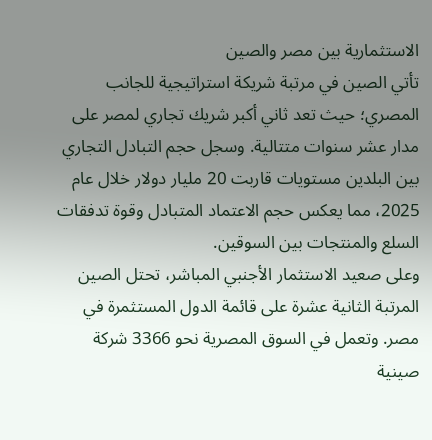الاستثمارية بين مصر والصين
تأتي الصين في مرتبة شريكة استراتيجية للجانب المصري؛ حيث تعد ثاني أكبر شريك تجاري لمصر على مدار عشر سنوات متتالية. وسجل حجم التبادل التجاري بين البلدين مستويات قاربت 20 مليار دولار خلال عام 2025، مما يعكس حجم الاعتماد المتبادل وقوة تدفقات السلع والمنتجات بين السوقين.
وعلى صعيد الاستثمار الأجنبي المباشر، تحتل الصين المرتبة الثانية عشرة على قائمة الدول المستثمرة في مصر. وتعمل في السوق المصرية نحو 3366 شركة صينية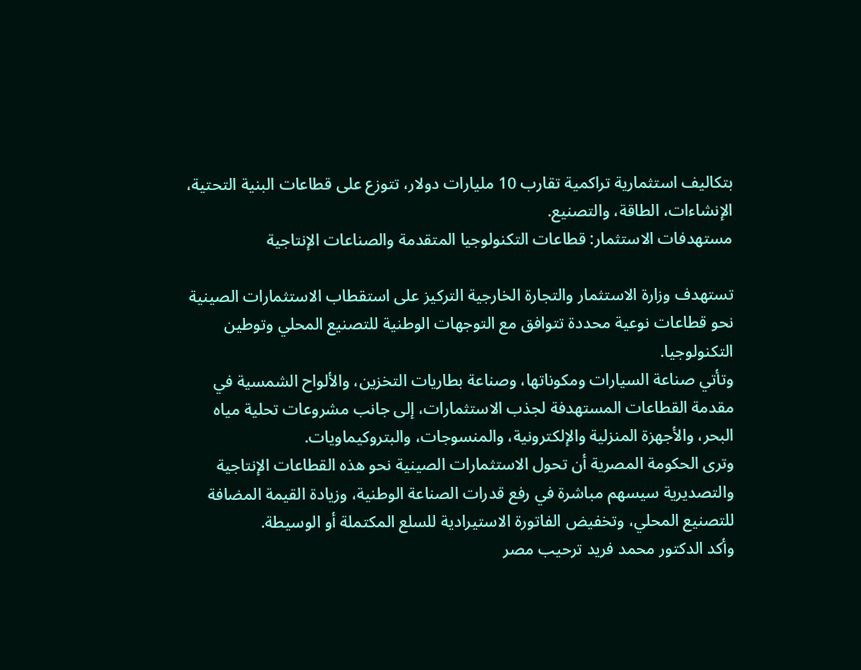بتكاليف استثمارية تراكمية تقارب 10 مليارات دولار، تتوزع على قطاعات البنية التحتية، الإنشاءات، الطاقة، والتصنيع.
مستهدفات الاستثمار: قطاعات التكنولوجيا المتقدمة والصناعات الإنتاجية

تستهدف وزارة الاستثمار والتجارة الخارجية التركيز على استقطاب الاستثمارات الصينية نحو قطاعات نوعية محددة تتوافق مع التوجهات الوطنية للتصنيع المحلي وتوطين التكنولوجيا.
وتأتي صناعة السيارات ومكوناتها، وصناعة بطاريات التخزين، والألواح الشمسية في مقدمة القطاعات المستهدفة لجذب الاستثمارات، إلى جانب مشروعات تحلية مياه البحر، والأجهزة المنزلية والإلكترونية، والمنسوجات، والبتروكيماويات.
وترى الحكومة المصرية أن تحول الاستثمارات الصينية نحو هذه القطاعات الإنتاجية والتصديرية سيسهم مباشرة في رفع قدرات الصناعة الوطنية، وزيادة القيمة المضافة للتصنيع المحلي، وتخفيض الفاتورة الاستيرادية للسلع المكتملة أو الوسيطة.
وأكد الدكتور محمد فريد ترحيب مصر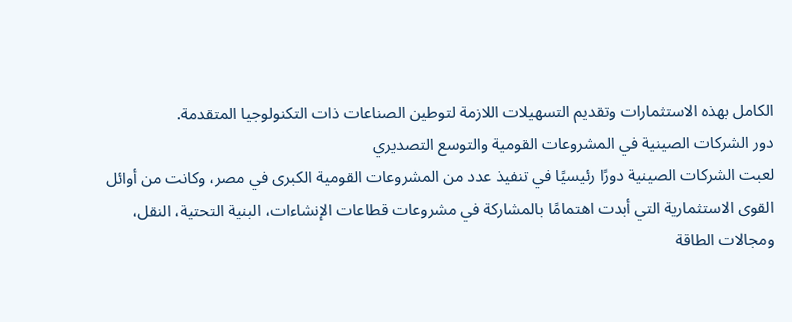الكامل بهذه الاستثمارات وتقديم التسهيلات اللازمة لتوطين الصناعات ذات التكنولوجيا المتقدمة.
دور الشركات الصينية في المشروعات القومية والتوسع التصديري
لعبت الشركات الصينية دورًا رئيسيًا في تنفيذ عدد من المشروعات القومية الكبرى في مصر، وكانت من أوائل القوى الاستثمارية التي أبدت اهتمامًا بالمشاركة في مشروعات قطاعات الإنشاءات، البنية التحتية، النقل، ومجالات الطاقة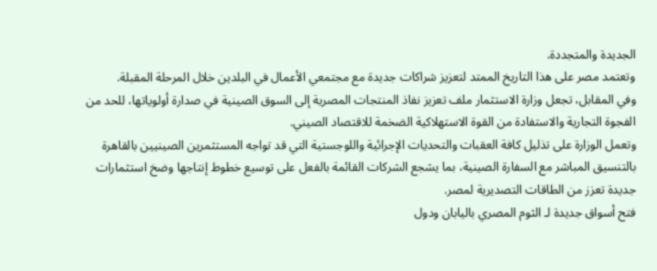الجديدة والمتجددة.
وتعتمد مصر على هذا التاريخ الممتد لتعزيز شراكات جديدة مع مجتمعي الأعمال في البلدين خلال المرحلة المقبلة.
وفي المقابل، تجعل وزارة الاستثمار ملف تعزيز نفاذ المنتجات المصرية إلى السوق الصينية في صدارة أولوياتها، للحد من الفجوة التجارية والاستفادة من القوة الاستهلاكية الضخمة للاقتصاد الصيني.
وتعمل الوزارة على تذليل كافة العقبات والتحديات الإجرائية واللوجستية التي قد تواجه المستثمرين الصينيين بالقاهرة بالتنسيق المباشر مع السفارة الصينية، بما يشجع الشركات القائمة بالفعل على توسيع خطوط إنتاجها وضخ استثمارات جديدة تعزز من الطاقات التصديرية لمصر.
فتح أسواق جديدة لـ الثوم المصري باليابان ودول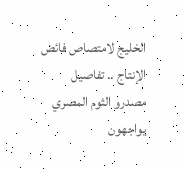الخليج لامتصاص فائض الإنتاج .. تفاصيل
مصدرو الثوم المصري يواجهون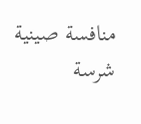منافسة صينية شرسة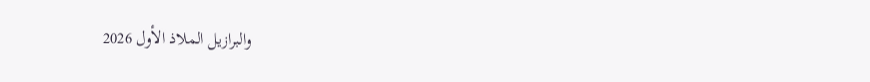والبرازيل الملاذ الأول 2026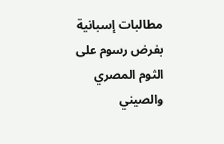مطالبات إسبانية بفرض رسوم على الثوم المصري والصيني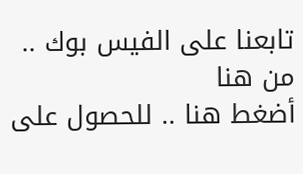تابعنا على الفيس بوك .. من هنا
أضغط هنا .. للحصول على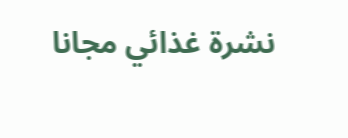نشرة غذائي مجانا